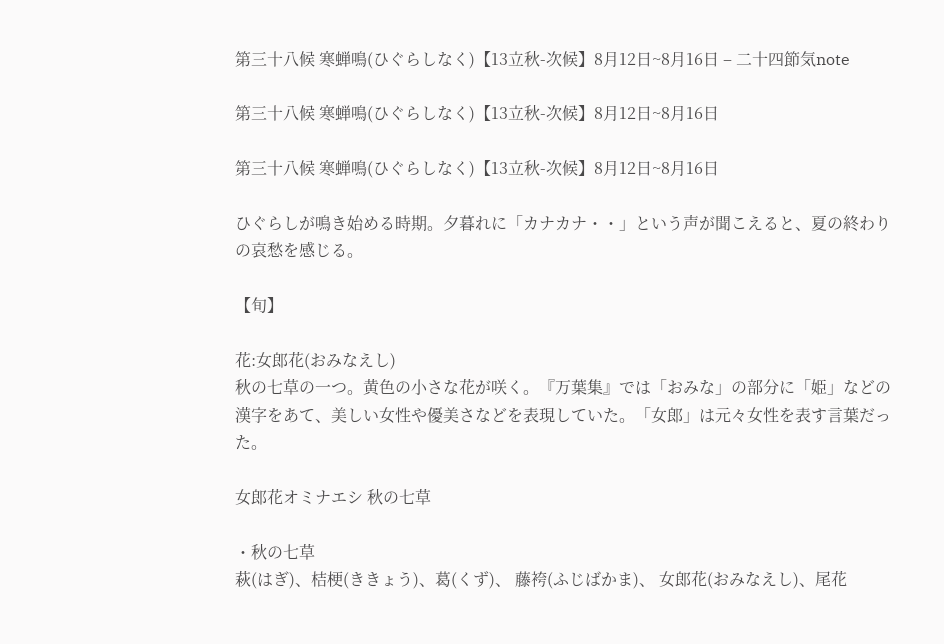第三十八候 寒蝉鳴(ひぐらしなく)【13立秋-次候】8月12日~8月16日 – 二十四節気note

第三十八候 寒蝉鳴(ひぐらしなく)【13立秋-次候】8月12日~8月16日

第三十八候 寒蝉鳴(ひぐらしなく)【13立秋-次候】8月12日~8月16日

ひぐらしが鳴き始める時期。夕暮れに「カナカナ・・」という声が聞こえると、夏の終わりの哀愁を感じる。

【旬】

花:女郎花(おみなえし)
秋の七草の一つ。黄色の小さな花が咲く。『万葉集』では「おみな」の部分に「姫」などの漢字をあて、美しい女性や優美さなどを表現していた。「女郎」は元々女性を表す言葉だった。

女郎花オミナエシ 秋の七草

・秋の七草
萩(はぎ)、桔梗(ききょう)、葛(くず)、 藤袴(ふじばかま)、 女郎花(おみなえし)、尾花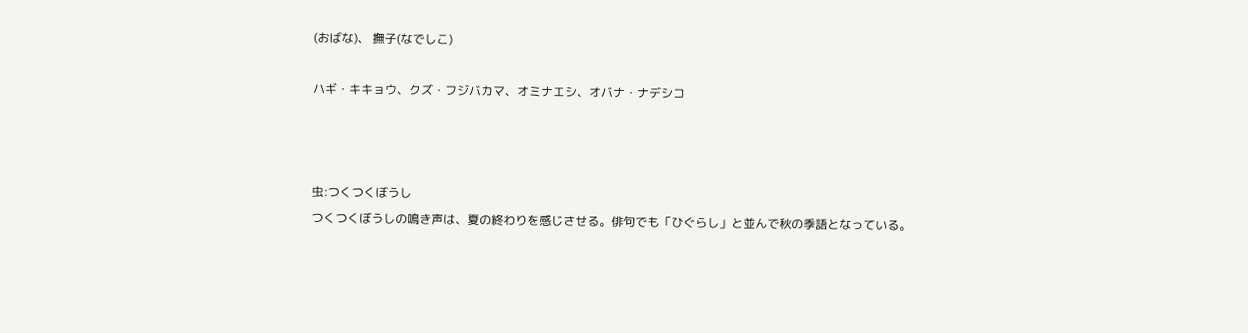(おばな)、 撫子(なでしこ)

ハギ・キキョウ、クズ・フジバカマ、オミナエシ、オバナ・ナデシコ



虫:つくつくぼうし
つくつくぼうしの鳴き声は、夏の終わりを感じさせる。俳句でも「ひぐらし」と並んで秋の季語となっている。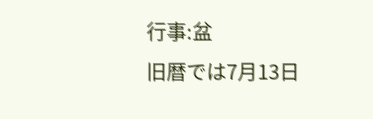行事:盆
旧暦では7月13日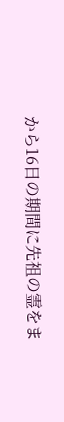から16日の期間に先祖の霊をま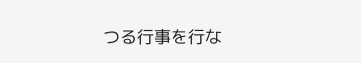つる行事を行な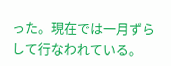った。現在では一月ずらして行なわれている。